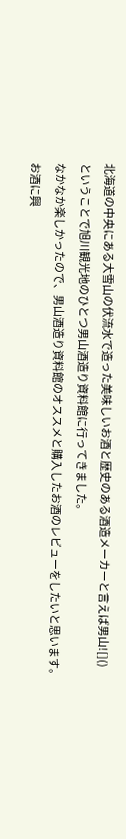北海道の中央にある大雪山の伏流水で造った美味しいお酒と歴史のある酒造メーカーと言えば男山![]()
ということで旭川観光地のひとつ男山酒造り資料館に行ってきました。
なかなか楽しかったので、男山酒造り資料館のオススメと購入したお酒のレビューをしたいと思います。
お酒に興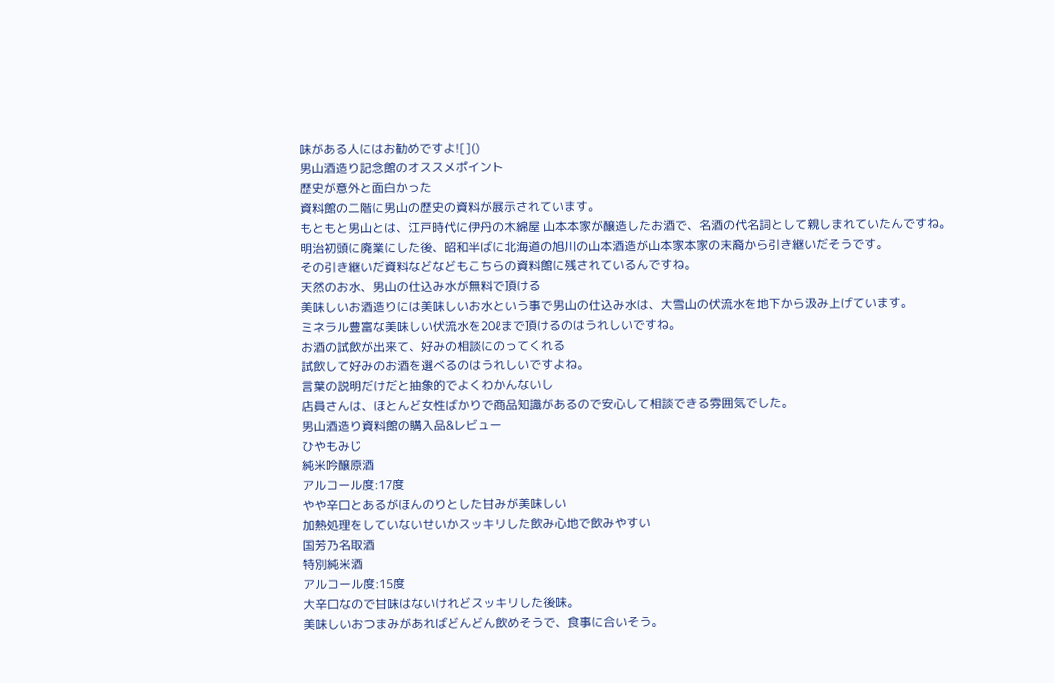味がある人にはお勧めですよ![]()
男山酒造り記念館のオススメポイント
歴史が意外と面白かった
資料館の二階に男山の歴史の資料が展示されています。
もともと男山とは、江戸時代に伊丹の木綿屋 山本本家が醸造したお酒で、名酒の代名詞として親しまれていたんですね。
明治初頭に廃業にした後、昭和半ばに北海道の旭川の山本酒造が山本家本家の末裔から引き継いだそうです。
その引き継いだ資料などなどもこちらの資料館に残されているんですね。
天然のお水、男山の仕込み水が無料で頂ける
美味しいお酒造りには美味しいお水という事で男山の仕込み水は、大雪山の伏流水を地下から汲み上げています。
ミネラル豊富な美味しい伏流水を20ℓまで頂けるのはうれしいですね。
お酒の試飲が出来て、好みの相談にのってくれる
試飲して好みのお酒を選べるのはうれしいですよね。
言葉の説明だけだと抽象的でよくわかんないし
店員さんは、ほとんど女性ばかりで商品知識があるので安心して相談できる雰囲気でした。
男山酒造り資料館の購入品&レビュー
ひやもみじ
純米吟醸原酒
アルコール度:17度
やや辛口とあるがほんのりとした甘みが美味しい
加熱処理をしていないせいかスッキリした飲み心地で飲みやすい
国芳乃名取酒
特別純米酒
アルコール度:15度
大辛口なので甘味はないけれどスッキリした後味。
美味しいおつまみがあればどんどん飲めそうで、食事に合いそう。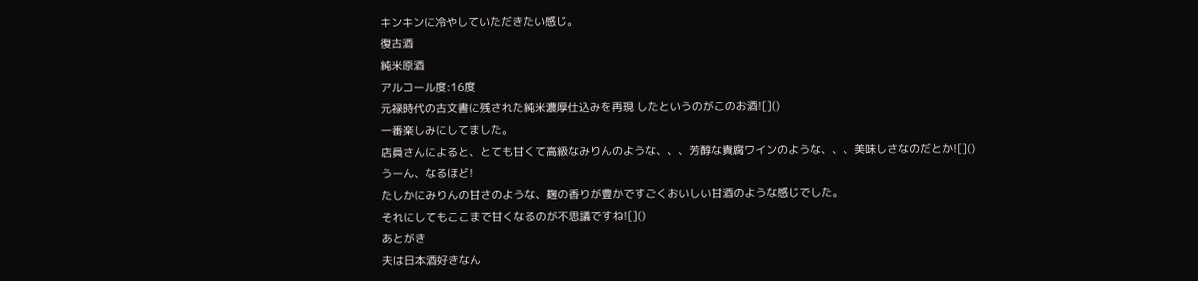キンキンに冷やしていただきたい感じ。
復古酒
純米原酒
アルコール度:16度
元禄時代の古文書に残された純米濃厚仕込みを再現 したというのがこのお酒![]()
一番楽しみにしてました。
店員さんによると、とても甘くて高級なみりんのような、、、芳醇な貴腐ワインのような、、、美味しさなのだとか![]()
うーん、なるほど!
たしかにみりんの甘さのような、麹の香りが豊かですごくおいしい甘酒のような感じでした。
それにしてもここまで甘くなるのが不思議ですね![]()
あとがき
夫は日本酒好きなん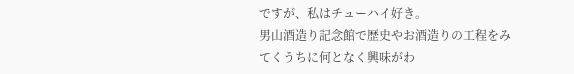ですが、私はチューハイ好き。
男山酒造り記念館で歴史やお酒造りの工程をみてくうちに何となく興味がわ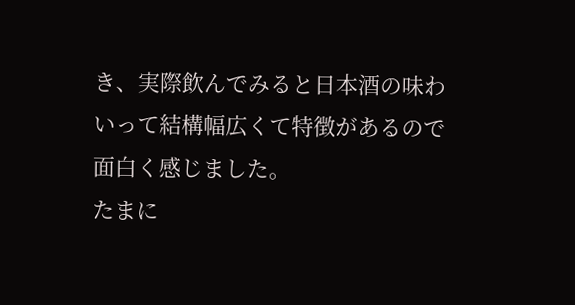き、実際飲んでみると日本酒の味わいって結構幅広くて特徴があるので面白く感じました。
たまに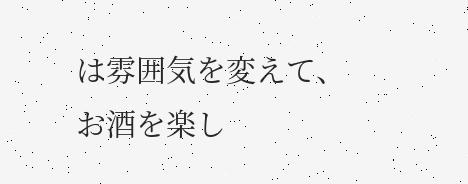は雰囲気を変えて、お酒を楽し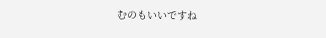むのもいいですね